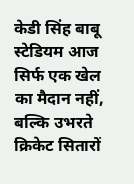केडी सिंह बाबू स्टेडियम आज सिर्फ एक खेल का मैदान नहीं, बल्कि उभरते क्रिकेट सितारों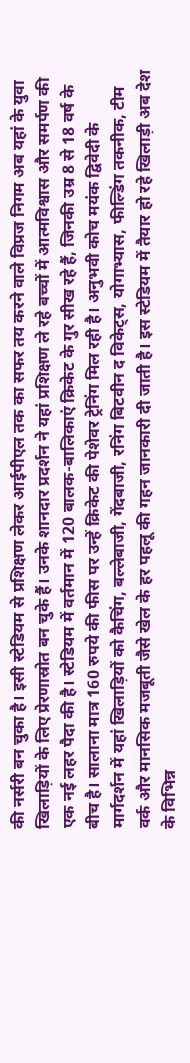की नर्सरी बन चुका है। इसी स्टेडियम से प्रशिक्षण लेकर आईपीएल तक का सफर तय करने वाले विप्रज निगम अब यहां के युवा खिलाड़ियों के लिए प्रेरणास्रोत बन चुके हैं। उनके शानदार प्रदर्शन ने यहां प्रशिक्षण ले रहे बच्चों में आत्मविश्वास और समर्पण की एक नई लहर पैदा की है। स्टेडियम में वर्तमान में 120 बालक-बालिकाएं क्रिकेट के गुर सीख रहे हैं, जिनकी उम्र 8 से 18 वर्ष के बीच है। सालाना मात्र 160 रुपये की फीस पर उन्हें क्रिकेट की पेशेवर ट्रेनिंग मिल रही है। अनुभवी कोच मयंक द्विवेदी के मार्गदर्शन में यहां खिलाड़ियों को कैचिंग, बल्लेबाजी, गेंदबाजी, रनिंग बिटवीन द विकेट्स, योगाभ्यास, फील्डिंग तकनीक, टीम वर्क और मानसिक मजबूती जैसे खेल के हर पहलू की गहन जानकारी दी जाती है। इस स्टेडियम में तैयार हो रहे खिलाड़ी अब देश के विभिन्न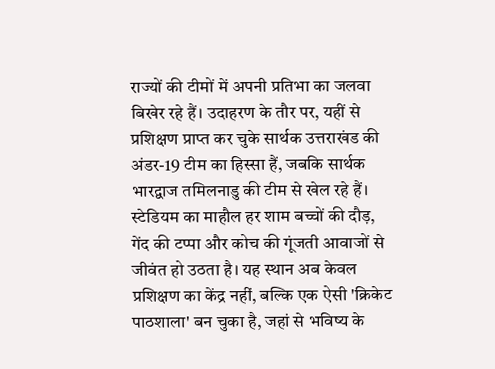राज्यों की टीमों में अपनी प्रतिभा का जलवा बिखेर रहे हैं। उदाहरण के तौर पर, यहीं से प्रशिक्षण प्राप्त कर चुके सार्थक उत्तराखंड की अंडर-19 टीम का हिस्सा हैं, जबकि सार्थक भारद्वाज तमिलनाडु की टीम से खेल रहे हैं। स्टेडियम का माहौल हर शाम बच्चों की दौड़, गेंद की टप्पा और कोच की गूंजती आवाजों से जीवंत हो उठता है। यह स्थान अब केवल प्रशिक्षण का केंद्र नहीं, बल्कि एक ऐसी 'क्रिकेट पाठशाला' बन चुका है, जहां से भविष्य के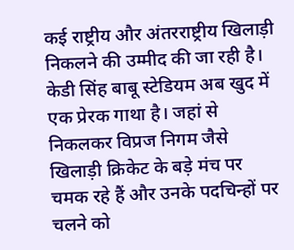कई राष्ट्रीय और अंतरराष्ट्रीय खिलाड़ी निकलने की उम्मीद की जा रही है। केडी सिंह बाबू स्टेडियम अब खुद में एक प्रेरक गाथा है। जहां से निकलकर विप्रज निगम जैसे खिलाड़ी क्रिकेट के बड़े मंच पर चमक रहे हैं और उनके पदचिन्हों पर चलने को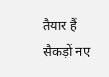तैयार हैं सैकड़ों नए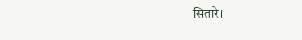सितारे।